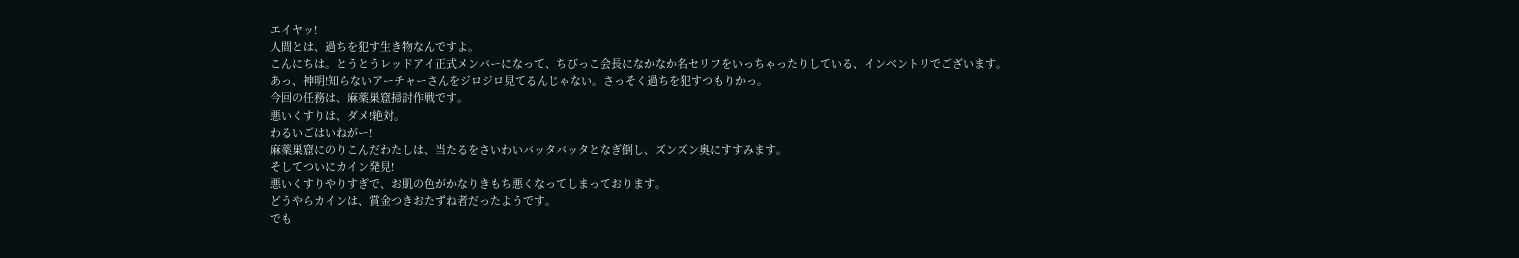エイヤッ!
人間とは、過ちを犯す生き物なんですよ。
こんにちは。とうとうレッドアイ正式メンバーになって、ちびっこ会長になかなか名セリフをいっちゃったりしている、インベントリでございます。
あっ、神明!知らないアーチャーさんをジロジロ見てるんじゃない。さっそく過ちを犯すつもりかっ。
今回の任務は、麻薬巣窟掃討作戦です。
悪いくすりは、ダメ!絶対。
わるいごはいねがー!
麻薬巣窟にのりこんだわたしは、当たるをさいわいバッタバッタとなぎ倒し、ズンズン奥にすすみます。
そしてついにカイン発見!
悪いくすりやりすぎで、お肌の色がかなりきもち悪くなってしまっております。
どうやらカインは、賞金つきおたずね者だったようです。
でも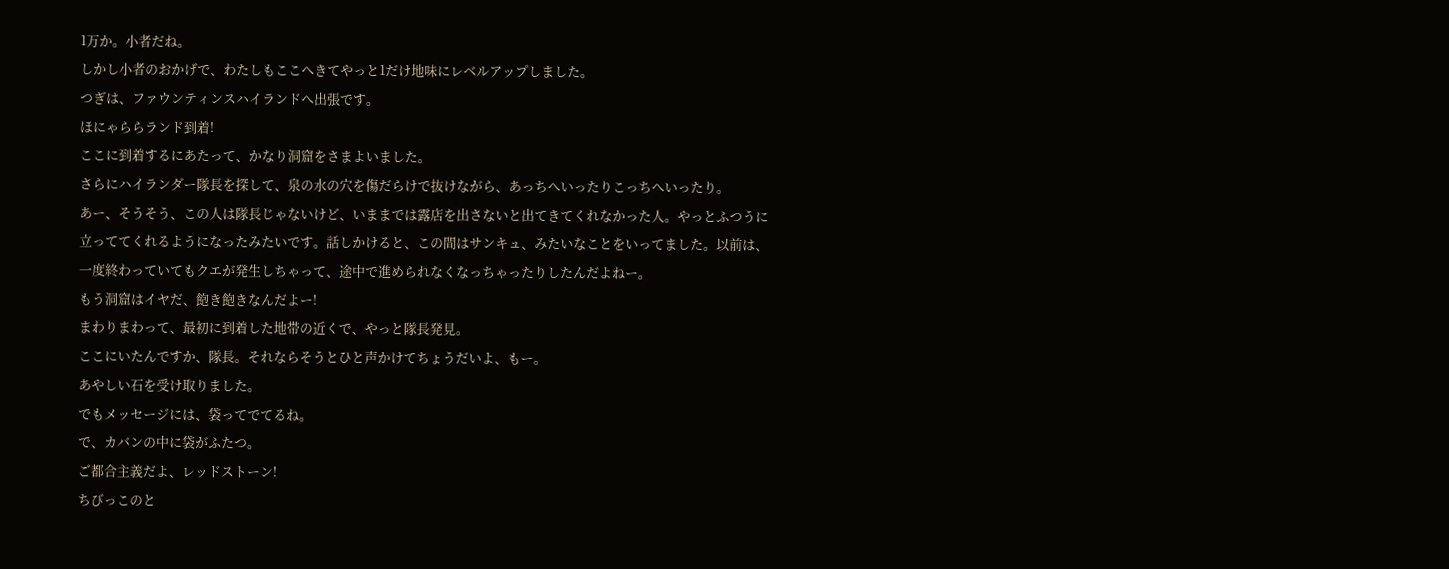1万か。小者だね。
しかし小者のおかげで、わたしもここへきてやっと1だけ地味にレベルアップしました。
つぎは、ファウンティンスハイランドへ出張です。
ほにゃららランド到着!
ここに到着するにあたって、かなり洞窟をさまよいました。
さらにハイランダー隊長を探して、泉の水の穴を傷だらけで抜けながら、あっちへいったりこっちへいったり。
あー、そうそう、この人は隊長じゃないけど、いままでは露店を出さないと出てきてくれなかった人。やっとふつうに立っててくれるようになったみたいです。話しかけると、この間はサンキュ、みたいなことをいってました。以前は、一度終わっていてもクエが発生しちゃって、途中で進められなくなっちゃったりしたんだよねー。
もう洞窟はイヤだ、飽き飽きなんだよー!
まわりまわって、最初に到着した地帯の近くで、やっと隊長発見。
ここにいたんですか、隊長。それならそうとひと声かけてちょうだいよ、もー。
あやしい石を受け取りました。
でもメッセージには、袋ってでてるね。
で、カバンの中に袋がふたつ。
ご都合主義だよ、レッドストーン!
ちびっこのと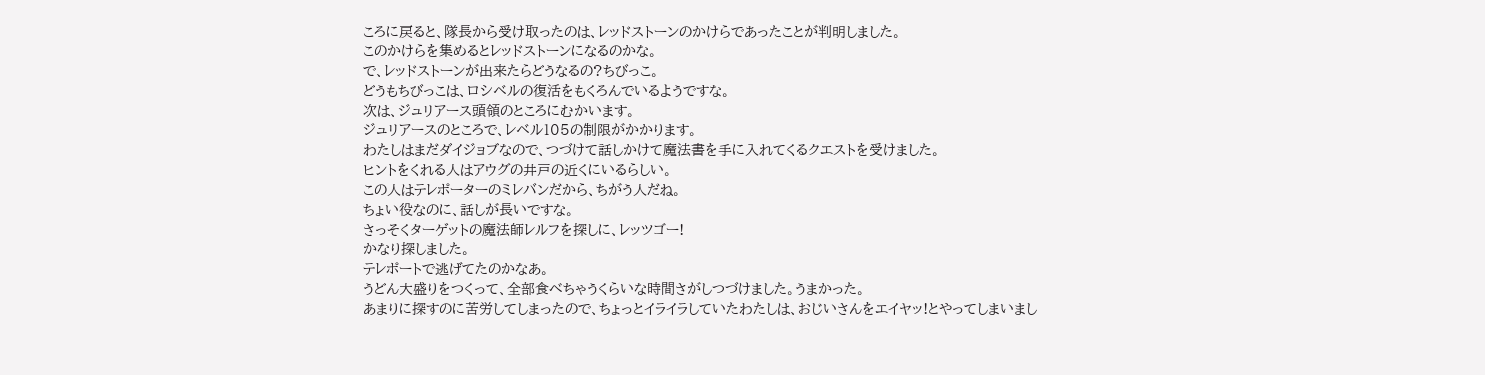ころに戻ると、隊長から受け取ったのは、レッドストーンのかけらであったことが判明しました。
このかけらを集めるとレッドストーンになるのかな。
で、レッドストーンが出来たらどうなるの?ちびっこ。
どうもちびっこは、ロシベルの復活をもくろんでいるようですな。
次は、ジュリアース頭領のところにむかいます。
ジュリアースのところで、レベル105の制限がかかります。
わたしはまだダイジョブなので、つづけて話しかけて魔法書を手に入れてくるクエストを受けました。
ヒントをくれる人はアウグの井戸の近くにいるらしい。
この人はテレポーターのミレバンだから、ちがう人だね。
ちょい役なのに、話しが長いですな。
さっそくターゲットの魔法師レルフを探しに、レッツゴー!
かなり探しました。
テレポートで逃げてたのかなあ。
うどん大盛りをつくって、全部食べちゃうくらいな時間さがしつづけました。うまかった。
あまりに探すのに苦労してしまったので、ちょっとイライラしていたわたしは、おじいさんをエイヤッ!とやってしまいまし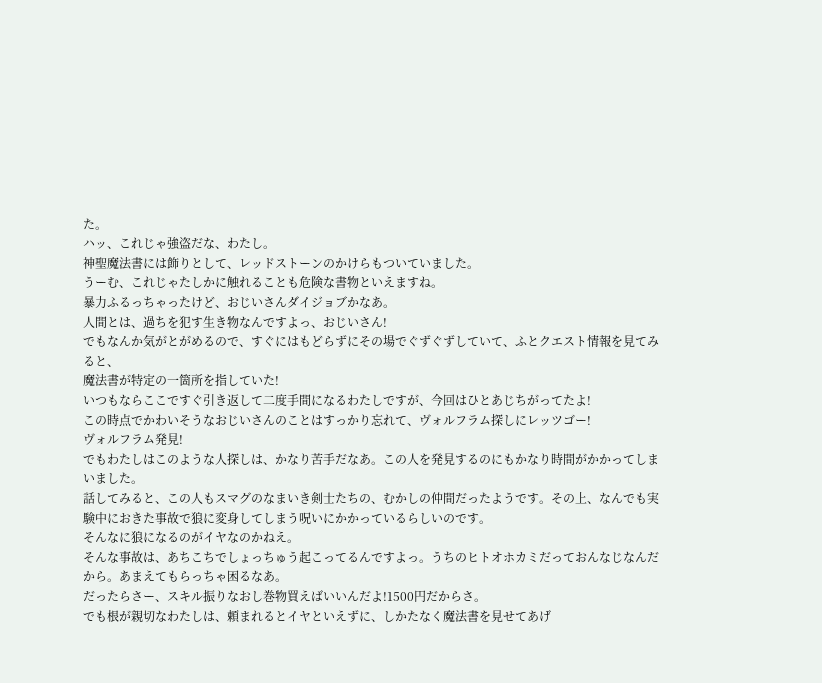た。
ハッ、これじゃ強盗だな、わたし。
神聖魔法書には飾りとして、レッドストーンのかけらもついていました。
うーむ、これじゃたしかに触れることも危険な書物といえますね。
暴力ふるっちゃったけど、おじいさんダイジョブかなあ。
人間とは、過ちを犯す生き物なんですよっ、おじいさん!
でもなんか気がとがめるので、すぐにはもどらずにその場でぐずぐずしていて、ふとクエスト情報を見てみると、
魔法書が特定の一箇所を指していた!
いつもならここですぐ引き返して二度手間になるわたしですが、今回はひとあじちがってたよ!
この時点でかわいそうなおじいさんのことはすっかり忘れて、ヴォルフラム探しにレッツゴー!
ヴォルフラム発見!
でもわたしはこのような人探しは、かなり苦手だなあ。この人を発見するのにもかなり時間がかかってしまいました。
話してみると、この人もスマグのなまいき剣士たちの、むかしの仲間だったようです。その上、なんでも実験中におきた事故で狼に変身してしまう呪いにかかっているらしいのです。
そんなに狼になるのがイヤなのかねえ。
そんな事故は、あちこちでしょっちゅう起こってるんですよっ。うちのヒトオホカミだっておんなじなんだから。あまえてもらっちゃ困るなあ。
だったらさー、スキル振りなおし巻物買えばいいんだよ!1500円だからさ。
でも根が親切なわたしは、頼まれるとイヤといえずに、しかたなく魔法書を見せてあげ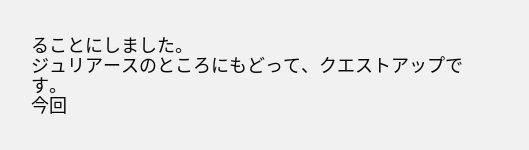ることにしました。
ジュリアースのところにもどって、クエストアップです。
今回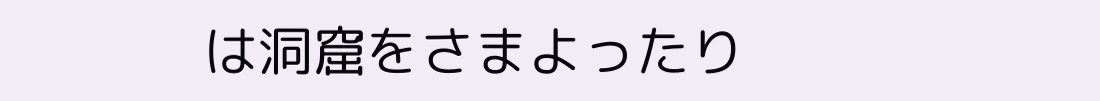は洞窟をさまよったり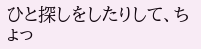ひと探しをしたりして、ちょっ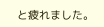と疲れました。